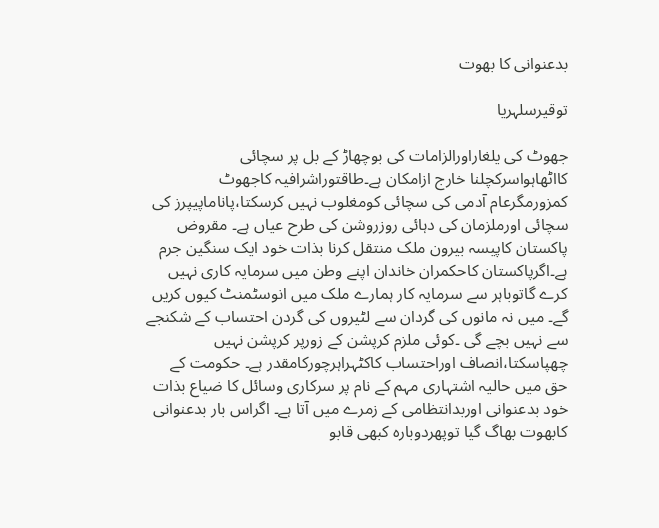بدعنوانی کا بھوت

توقیرسلہریا

جھوٹ کی یلغاراورالزامات کی بوچھاڑ کے بل پر سچائی کااٹھاہواسرکچلنا خارج ازامکان ہے۔طاقتوراشرافیہ کاجھوٹ کمزورمگرعام آدمی کی سچائی کومغلوب نہیں کرسکتا،پاناماپیپرز کی سچائی اورملزمان کی دہائی روزروشن کی طرح عیاں ہے۔ مقروض پاکستان کاپیسہ بیرون ملک منتقل کرنا بذات خود ایک سنگین جرم ہے۔اگرپاکستان کاحکمران خاندان اپنے وطن میں سرمایہ کاری نہیں کرے گاتوباہر سے سرمایہ کار ہمارے ملک میں انوسٹمنٹ کیوں کریں گے۔ میں نہ مانوں کی گردان سے لٹیروں کی گردن احتساب کے شکنجے سے نہیں بچے گی ۔کوئی ملزم کرپشن کے زورپر کرپشن نہیں چھپاسکتا،انصاف اوراحتساب کاکٹہراہرچورکامقدر ہے۔ حکومت کے حق میں حالیہ اشتہاری مہم کے نام پر سرکاری وسائل کا ضیاع بذات خود بدعنوانی اوربدانتظامی کے زمرے میں آتا ہے۔ اگراس بار بدعنوانی کابھوت بھاگ گیا توپھردوبارہ کبھی قابو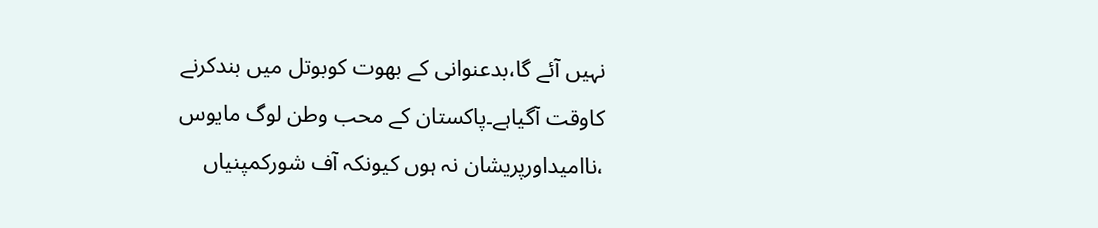نہیں آئے گا،بدعنوانی کے بھوت کوبوتل میں بندکرنے کاوقت آگیاہے۔پاکستان کے محب وطن لوگ مایوس ،ناامیداورپریشان نہ ہوں کیونکہ آف شورکمپنیاں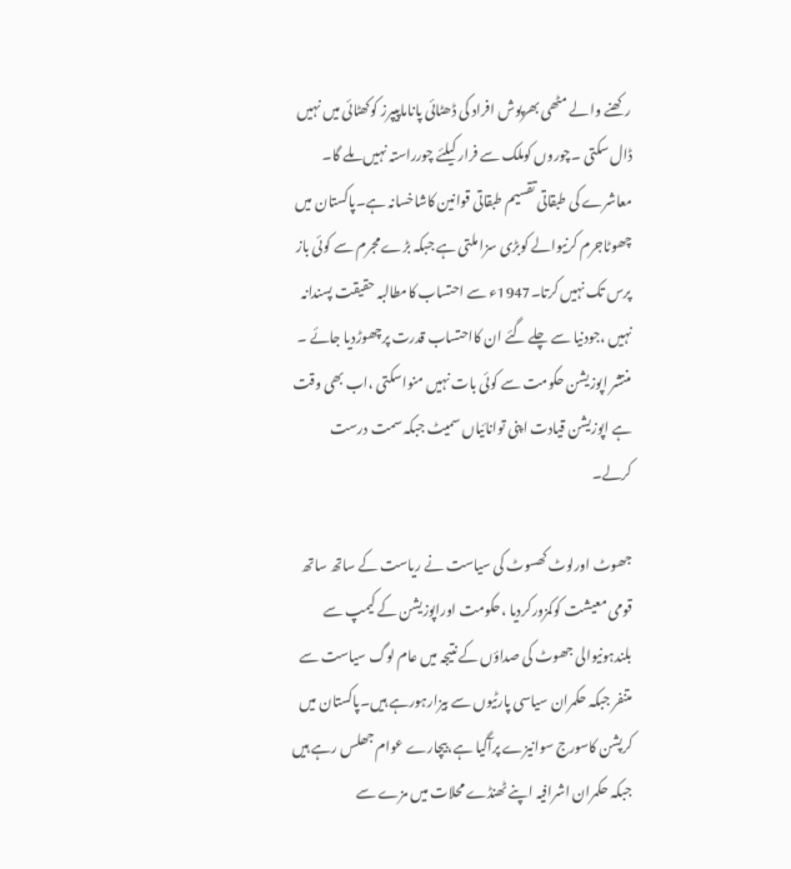رکھنے وا لے مٹھی بھرپوش افراد کی ڈھٹائی پاناماپیپرز کوکھٹائی میں نہیں ڈال سکتی ۔چوروں کوملک سے فرار کیلئے چورراستہ نہیں ملے گا۔ معاشرے کی طبقاتی تقسیم طبقاتی قوانین کاشاخسانہ ہے۔پاکستان میں چھوٹاجرم کرنیوالے کوبڑی سزا ملتی ہے جبکہ بڑے مجرم سے کوئی باز پرس تک نہیں کرتا۔1947ء سے احتساب کامطالبہ حقیقت پسندانہ نہیں ،جودنیا سے چلے گئے ان کااحتساب قدرت پرچھوڑدیا جائے ۔ منتشر اپوزیشن حکومت سے کوئی بات نہیں منواسکتی ،اب بھی وقت ہے اپوزیشن قیادت اپنی توانائیاں سمیٹ جبکہ سمت درست کرلے۔

جھوٹ اورلوٹ کھسوٹ کی سیاست نے ریاست کے ساتھ ساتھ قومی معیشت کوکمزورکردیا ،حکومت اوراپوزیشن کے کیمپ سے بلندہونیوالی جھوٹ کی صداؤں کے نتیجہ میں عام لوگ سیاست سے متنفر جبکہ حکمران سیاسی پارٹیوں سے بیزارہورہے ہیں۔پاکستان میں کرپشن کاسورج سوانیزے پرآگیا ہے،بیچارے عوام جھلس رہے ہیں جبکہ حکمران اشرافیہ اپنے ٹھنڈے محلات میں مزے سے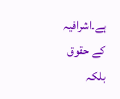ہے۔اشرافیہ کے حقوق بلکہ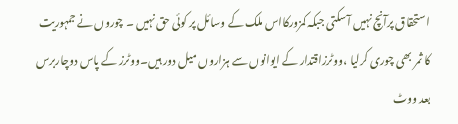استحقاق پرآنچ نہیں آسکتی جبکہ کمزورکااس ملک کے وسائل پر کوئی حق نہیں ۔ چوروں نے جمہوریت کا ثمر بھی چوری کرلیا ،ووٹرزاقتدار کے ایوانوں سے ہزاروں میل دور ہیں۔ووٹرز کے پاس دوچاربرس بعد ووٹ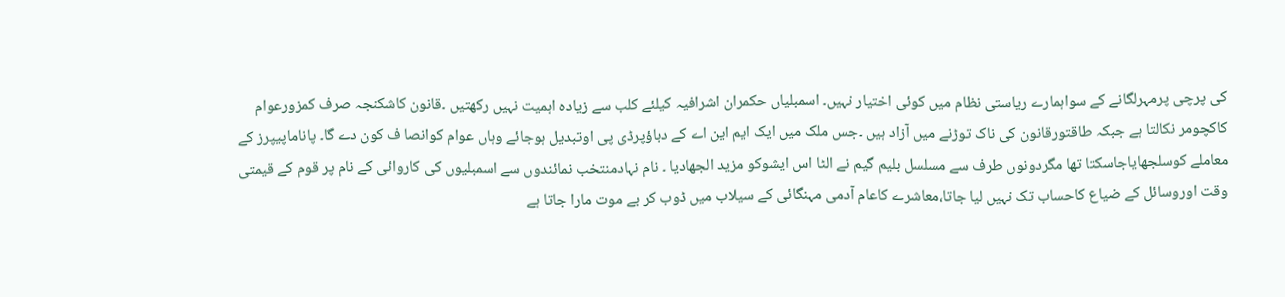کی پرچی پرمہرلگانے کے سواہمارے ریاستی نظام میں کوئی اختیار نہیں۔ اسمبلیاں حکمران اشرافیہ کیلئے کلب سے زیادہ اہمیت نہیں رکھتیں ۔قانون کاشکنجہ صرف کمزورعوام کاکچومر نکالتا ہے جبکہ طاقتورقانون کی ناک توڑنے میں آزاد ہیں ۔جس ملک میں ایک ایم این اے کے دباؤپرڈی پی اوتبدیل ہوجائے وہاں عوام کوانصا ف کون دے گا۔ پاناماپیپرز کے معاملے کوسلجھایاجاسکتا تھا مگردونوں طرف سے مسلسل بلیم گیم نے الٹا اس ایشوکو مزید الجھادیا ۔ نام نہادمنتخب نمائندوں سے اسمبلیوں کی کاروائی کے نام پر قوم کے قیمتی وقت اوروسائل کے ضیاع کاحساب تک نہیں لیا جاتا،معاشرے کاعام آدمی مہنگائی کے سیلاب میں ڈوب کر بے موت مارا جاتا ہے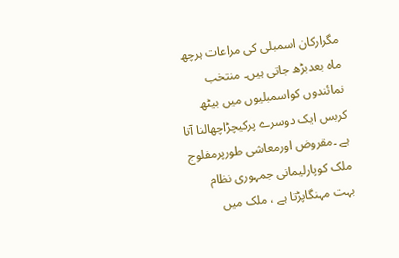مگرارکان اسمبلی کی مراعات ہرچھ ماہ بعدبڑھ جاتی ہیں۔ منتخب نمائندوں کواسمبلیوں میں بیٹھ کربس ایک دوسرے پرکیچڑاچھالنا آتا ہے ۔مقروض اورمعاشی طورپرمفلوج ملک کوپارلیمانی جمہوری نظام بہت مہنگاپڑتا ہے ، ملک میں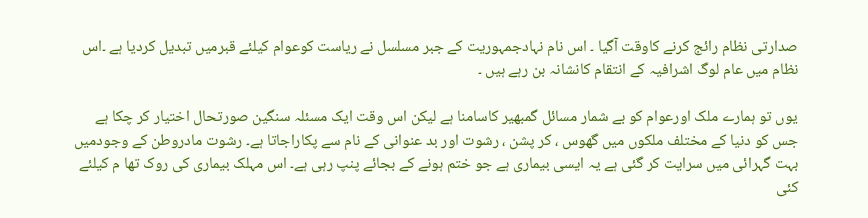صدارتی نظام رائج کرنے کاوقت آگیا ۔ اس نام نہادجمہوریت کے جبر مسلسل نے ریاست کوعوام کیلئے قبرمیں تبدیل کردیا ہے ۔اس نظام میں عام لوگ اشرافیہ کے انتقام کانشانہ بن رہے ہیں ۔

یوں تو ہمارے ملک اورعوام کو بے شمار مسائل گمبھیر کاسامنا ہے لیکن اس وقت ایک مسئلہ سنگین صورتحال اختیار کر چکا ہے جس کو دنیا کے مختلف ملکوں میں گھوس ، کر پشن ، رشوت اور بد عنوانی کے نام سے پکاراجاتا ہے۔ رشوت مادروطن کے وجودمیں بہت گہرائی میں سرایت کر گئی ہے یہ ایسی بیماری ہے جو ختم ہونے کے بجائے پنپ رہی ہے۔ اس مہلک بیماری کی روک تھا م کیلئے کئی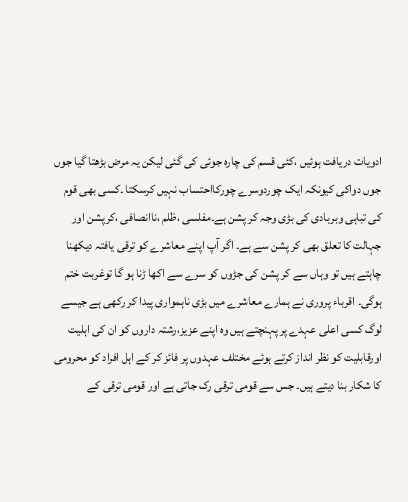ادویات دریافت ہوئیں ،کئی قسم کی چارہ جوئی کی گئی لیکن یہ مرض بڑھتا گیا جوں جوں دواکی کیونکہ ایک چوردوسرے چورکااحتساب نہیں کرسکتا ۔کسی بھی قوم کی تباہی وبربادی کی بڑی وجہ کر پشن ہے۔مفلسی ،ظلم ،ناانصافی ،کرپشن اور جہالت کا تعلق بھی کر پشن سے ہے۔ اگر آپ اپنے معاشرے کو ترقی یافتہ دیکھنا چاہتے ہیں تو وہاں سے کر پشن کی جڑوں کو سرے سے اکھا ڑنا ہو گا توغربت ختم ہوگی۔ اقرباء پروری نے ہمارے معاشرے میں بڑی ناہمواری پیدا کر رکھی ہے جیسے لوگ کسی اعلی عہدے پر پہنچتے ہیں وہ اپنے عزیز،رشتہ داروں کو ان کی اہلیت اورقابلیت کو نظر انداز کرتے ہوئے مختلف عہدوں پر فائز کر کے اہل افراد کو محرومی کا شکار بنا دیتے ہیں۔ جس سے قومی ترقی رک جاتی ہے اور قومی ترقی کے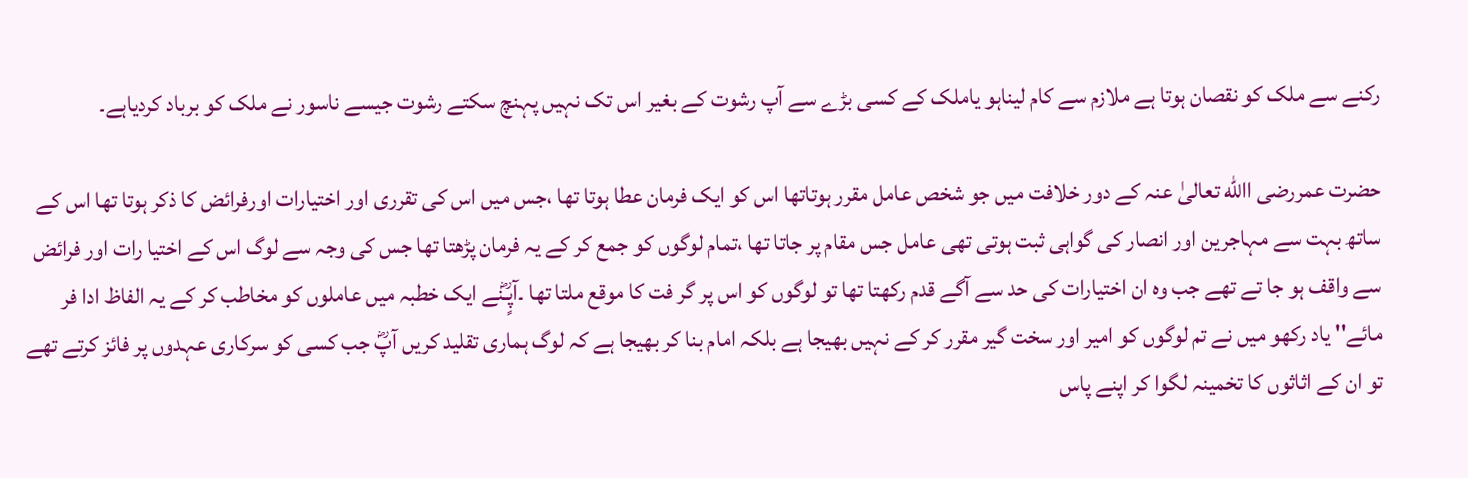رکنے سے ملک کو نقصان ہوتا ہے ملازم سے کام لیناہو یاملک کے کسی بڑے سے آپ رشوت کے بغیر اس تک نہیں پہنچ سکتے رشوت جیسے ناسور نے ملک کو برباد کردیاہے۔

حضرت عمررضی االله تعالیٰ عنہ کے دور خلافت میں جو شخص عامل مقرر ہوتاتھا اس کو ایک فرمان عطا ہوتا تھا ،جس میں اس کی تقرری اور اختیارات اورفرائض کا ذکر ہوتا تھا اس کے ساتھ بہت سے مہاجرین اور انصار کی گواہی ثبت ہوتی تھی عامل جس مقام پر جاتا تھا ،تمام لوگوں کو جمع کر کے یہ فرمان پڑھتا تھا جس کی وجہ سے لوگ اس کے اختیا رات اور فرائض سے واقف ہو جا تے تھے جب وہ ان اختیارات کی حد سے آگے قدم رکھتا تھا تو لوگوں کو اس پر گر فت کا موقع ملتا تھا ۔آپٍـؓنے ایک خطبہ میں عاملوں کو مخاطب کر کے یہ الفاظ ادا فر مائے'' یاد رکھو میں نے تم لوگوں کو امیر اور سخت گیر مقرر کر کے نہیں بھیجا ہے بلکہ امام بنا کر بھیجا ہے کہ لوگ ہماری تقلید کریں آپؓ جب کسی کو سرکاری عہدوں پر فائز کرتے تھے تو ان کے اثاثوں کا تخمینہ لگوا کر اپنے پاس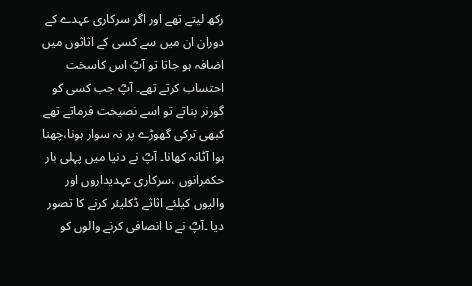رکھ لیتے تھے اور اگر سرکاری عہدے کے دوران ان میں سے کسی کے اثاثوں میں اضافہ ہو جاتا تو آپؓ اس کاسخت احتساب کرتے تھے۔ آپؓ جب کسی کو گورنر بناتے تو اسے نصیحت فرماتے تھے کبھی ترکی گھوڑے پر نہ سوار ہونا،چھنا ہوا آٹانہ کھانا۔ آپؓ نے دنیا میں پہلی بار حکمرانوں ،سرکاری عہدیداروں اور والیوں کیلئے اثاثے ڈکلیئر کرنے کا تصور دیا ۔آپؓ نے نا انصافی کرنے والوں کو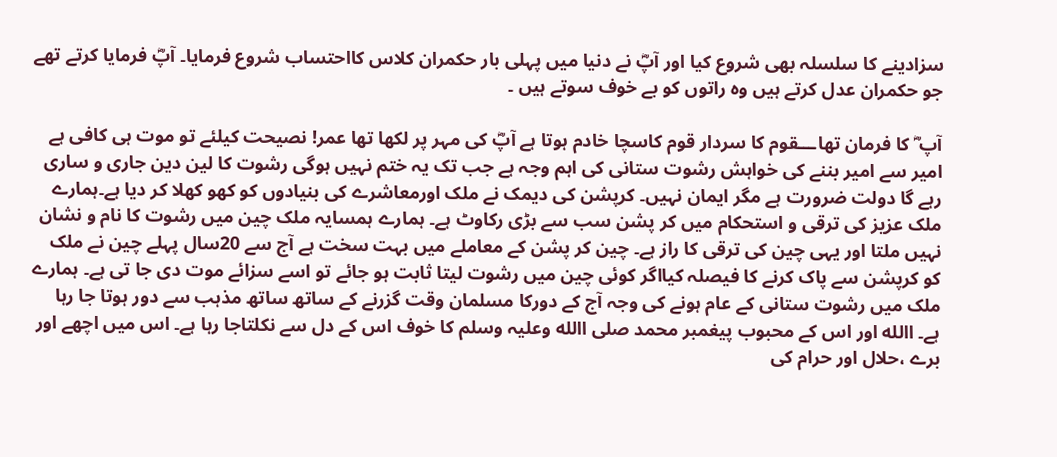سزادینے کا سلسلہ بھی شروع کیا اور آپؓ نے دنیا میں پہلی بار حکمران کلاس کااحتساب شروع فرمایا۔ آپؓ فرمایا کرتے تھے جو حکمران عدل کرتے ہیں وہ راتوں کو بے خوف سوتے ہیں ۔

آپ ؓ کا فرمان تھاـــقوم کا سردار قوم کاسچا خادم ہوتا ہے آپؓ کی مہر پر لکھا تھا عمر! نصیحت کیلئے تو موت ہی کافی ہے امیر سے امیر بننے کی خواہش رشوت ستانی کی اہم وجہ ہے جب تک یہ ختم نہیں ہوگی رشوت کا لین دین جاری و ساری رہے گا دولت ضرورت ہے مگر ایمان نہیں۔ کرپشن کی دیمک نے ملک اورمعاشرے کی بنیادوں کو کھو کھلا کر دیا ہے۔ہمارے ملک عزیز کی ترقی و استحکام میں کر پشن سب سے بڑی رکاوٹ ہے۔ ہمارے ہمسایہ ملک چین میں رشوت کا نام و نشان نہیں ملتا اور یہی چین کی ترقی کا راز ہے۔ چین کر پشن کے معاملے میں بہت سخت ہے آج سے 20سال پہلے چین نے ملک کو کرپشن سے پاک کرنے کا فیصلہ کیااگر کوئی چین میں رشوت لیتا ثابت ہو جائے تو اسے سزائے موت دی جا تی ہے۔ ہمارے ملک میں رشوت ستانی کے عام ہونے کی وجہ آج کے دورکا مسلمان وقت گزرنے کے ساتھ ساتھ مذہب سے دور ہوتا جا رہا ہے۔ االله اور اس کے محبوب پیغمبر محمد صلی االله وعلیہ وسلم کا خوف اس کے دل سے نکلتاجا رہا ہے۔ اس میں اچھے اور برے ،حلال اور حرام کی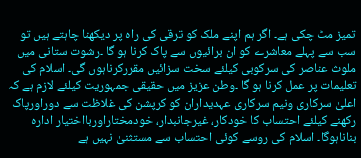تمیز مٹ چکی ہے۔ اگر ہم اپنے ملک کو ترقی کی راہ پر دیکھنا چاہتے ہیں تو سب سے پہلے معاشرے کو ان برائیوں سے پاک کرنا ہو گا ۔رشوت ستانی میں ملوث عناصر کی سرکوبی کیلئے سخت سزائیں مقررکرناہوں گی۔ اسلام کی تعلیمات پر عمل کرنا ہو گا ۔وطن عزیز میں حقیقی جمہوریت کیلئے لازم ہے کہ اعلیٰ سرکاری ونیم سرکاری عہدیداران کو کرپشن کی غلاظت سے دوراورپاک رکھنے کیلئے احتساب کا خودکار، غیرجانبدار، خودمختاراوربااختیار ادارہ بناناہوگا۔ اسلام کی روسے کوئی احتساب سے مستثنیٰ نہیں ہے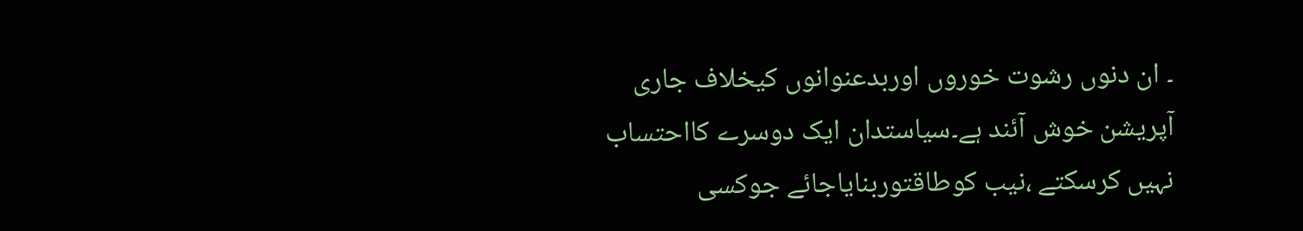۔ ان دنوں رشوت خوروں اوربدعنوانوں کیخلاف جاری آپریشن خوش آئند ہے۔سیاستدان ایک دوسرے کااحتساب نہیں کرسکتے ،نیب کوطاقتوربنایاجائے جوکسی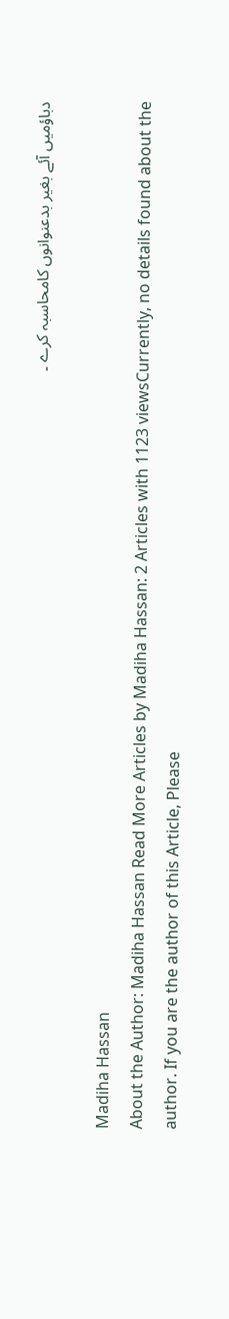دباؤمیں آئے بغیر بدعنوانوں کامحاسبہ کرے ۔

Madiha Hassan
About the Author: Madiha Hassan Read More Articles by Madiha Hassan: 2 Articles with 1123 viewsCurrently, no details found about the author. If you are the author of this Article, Please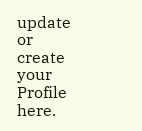update or create your Profile here.